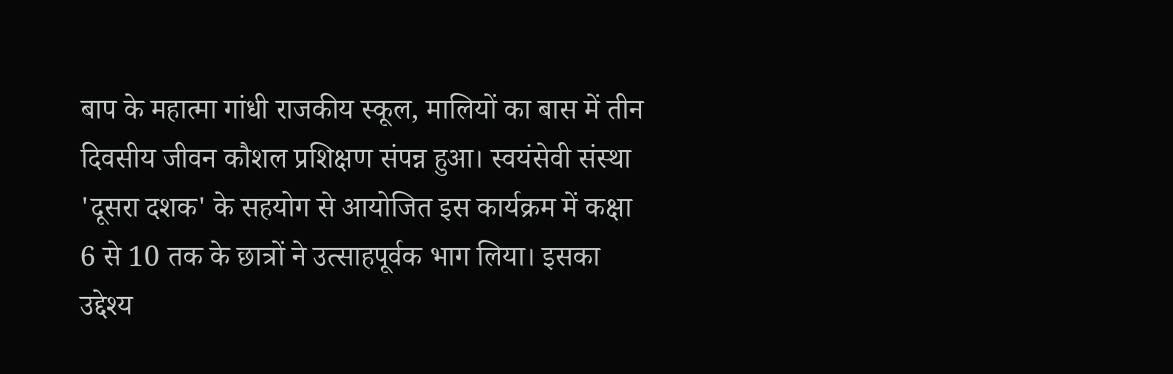बाप के महात्मा गांधी राजकीय स्कूल, मालियों का बास में तीन दिवसीय जीवन कौशल प्रशिक्षण संपन्न हुआ। स्वयंसेवी संस्था 'दूसरा दशक' के सहयोग से आयोजित इस कार्यक्रम में कक्षा 6 से 10 तक के छात्रों ने उत्साहपूर्वक भाग लिया। इसका उद्देश्य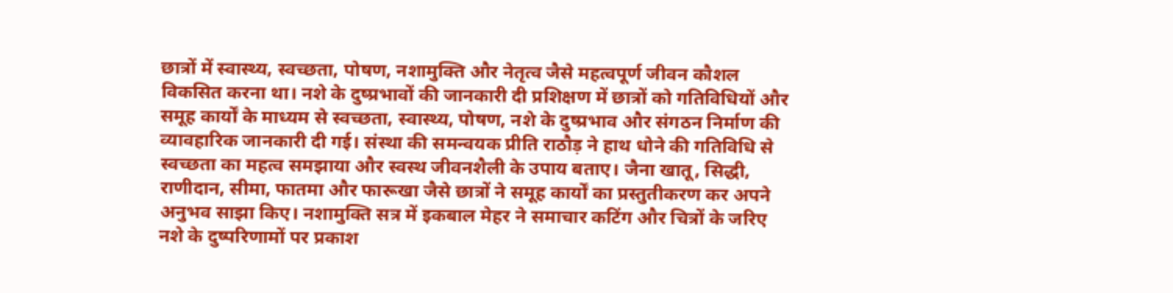छात्रों में स्वास्थ्य, स्वच्छता, पोषण, नशामुक्ति और नेतृत्व जैसे महत्वपूर्ण जीवन कौशल विकसित करना था। नशे के दुष्प्रभावों की जानकारी दी प्रशिक्षण में छात्रों को गतिविधियों और समूह कार्यों के माध्यम से स्वच्छता, स्वास्थ्य, पोषण, नशे के दुष्प्रभाव और संगठन निर्माण की व्यावहारिक जानकारी दी गई। संस्था की समन्वयक प्रीति राठौड़ ने हाथ धोने की गतिविधि से स्वच्छता का महत्व समझाया और स्वस्थ जीवनशैली के उपाय बताए। जैना खातू, सिद्धी, राणीदान, सीमा, फातमा और फारूखा जैसे छात्रों ने समूह कार्यों का प्रस्तुतीकरण कर अपने अनुभव साझा किए। नशामुक्ति सत्र में इकबाल मेहर ने समाचार कटिंग और चित्रों के जरिए नशे के दुष्परिणामों पर प्रकाश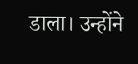डाला। उन्होंने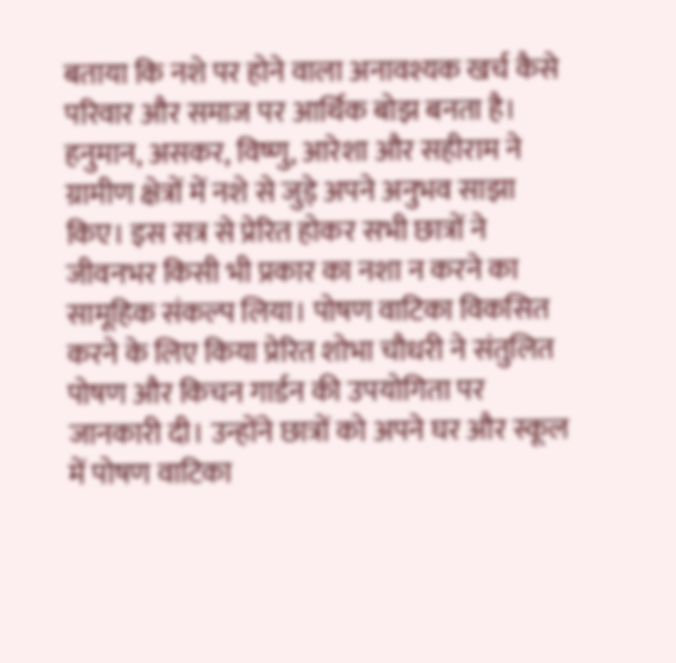बताया कि नशे पर होने वाला अनावश्यक खर्च कैसे परिवार और समाज पर आर्थिक बोझ बनता है। हनुमान, असकर, विष्णु, आरेशा और सहीराम ने ग्रामीण क्षेत्रों में नशे से जुड़े अपने अनुभव साझा किए। इस सत्र से प्रेरित होकर सभी छात्रों ने जीवनभर किसी भी प्रकार का नशा न करने का सामूहिक संकल्प लिया। पोषण वाटिका विकसित करने के लिए किया प्रेरित शोभा चौधरी ने संतुलित पोषण और किचन गार्डन की उपयोगिता पर जानकारी दी। उन्होंने छात्रों को अपने घर और स्कूल में पोषण वाटिका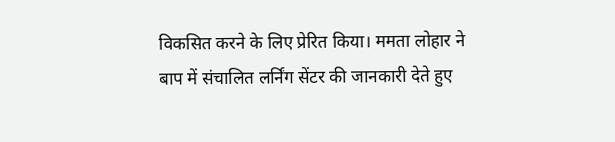विकसित करने के लिए प्रेरित किया। ममता लोहार ने बाप में संचालित लर्निंग सेंटर की जानकारी देते हुए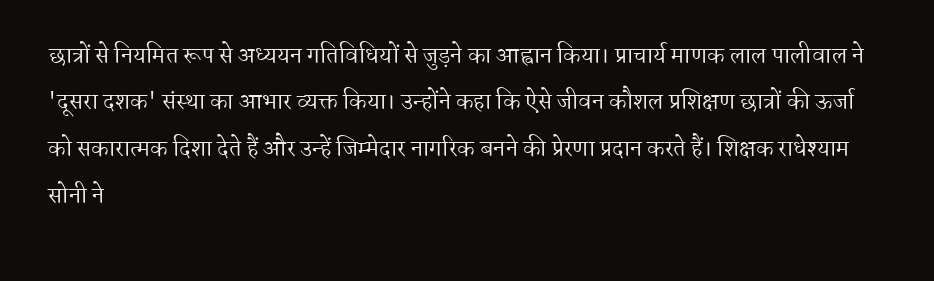छात्रों से नियमित रूप से अध्ययन गतिविधियों से जुड़ने का आह्वान किया। प्राचार्य माणक लाल पालीवाल ने 'दूसरा दशक' संस्था का आभार व्यक्त किया। उन्होंने कहा कि ऐसे जीवन कौशल प्रशिक्षण छात्रों की ऊर्जा को सकारात्मक दिशा देते हैं और उन्हें जिम्मेदार नागरिक बनने की प्रेरणा प्रदान करते हैं। शिक्षक राधेश्याम सोनी ने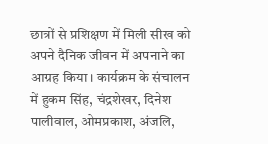छात्रों से प्रशिक्षण में मिली सीख को अपने दैनिक जीवन में अपनाने का आग्रह किया। कार्यक्रम के संचालन में हुकम सिंह, चंद्रशेखर, दिनेश पालीवाल, ओमप्रकाश, अंजलि,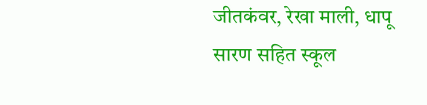जीतकंवर, रेखा माली, धापू सारण सहित स्कूल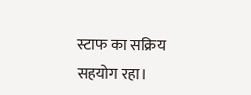स्टाफ का सक्रिय सहयोग रहा।